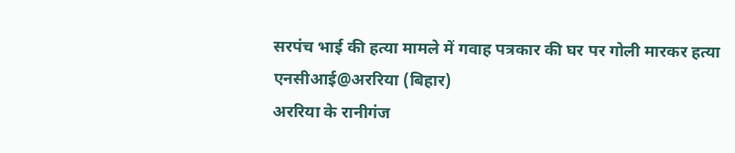सरपंच भाई की हत्या मामले में गवाह पत्रकार की घर पर गोली मारकर हत्या
एनसीआई@अररिया (बिहार)
अररिया के रानीगंज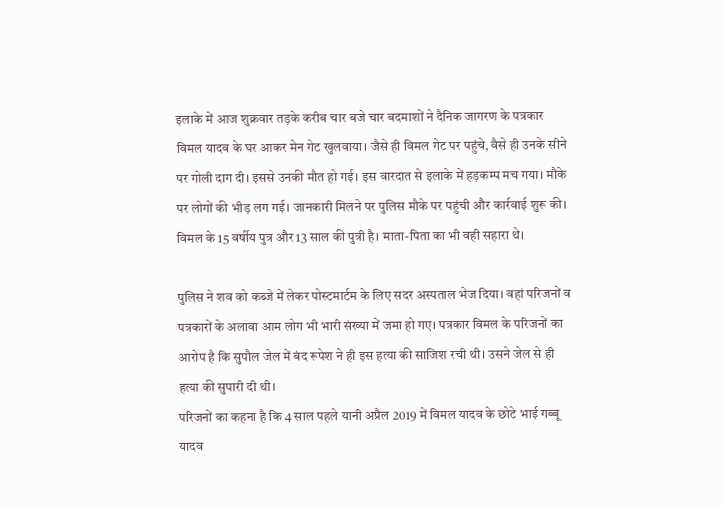इलाके में आज शुक्रवार तड़के करीब चार बजे चार बदमाशों ने दैनिक जागरण के पत्रकार विमल यादव के घर आकर मेन गेट खुलवाया। जैसे ही विमल गेट पर पहुंचे, वैसे ही उनके सीने पर गोली दाग दी। इससे उनकी मौत हो गई। इस वारदात से इलाके में हड़कम्प मच गया। मौके पर लोगों की भीड़ लग गई। जानकारी मिलने पर पुलिस मौके पर पहुंची और कार्रवाई शुरू की। विमल के 15 वर्षीय पुत्र और 13 साल की पुत्री है। माता-पिता का भी वही सहारा थे।

पुलिस ने शव को कब्जे में लेकर पोस्टमार्टम के लिए सदर अस्पताल भेज दिया। वहां परिजनों व पत्रकारों के अलावा आम लोग भी भारी संख्या में जमा हो गए। पत्रकार विमल के परिजनों का आरोप है कि सुपौल जेल में बंद रूपेश ने ही इस हत्या की साजिश रची थी। उसने जेल से ही हत्या की सुपारी दी थी।
परिजनों का कहना है कि 4 साल पहले यानी अप्रैल 2019 में विमल यादव के छोटे भाई गब्बू यादव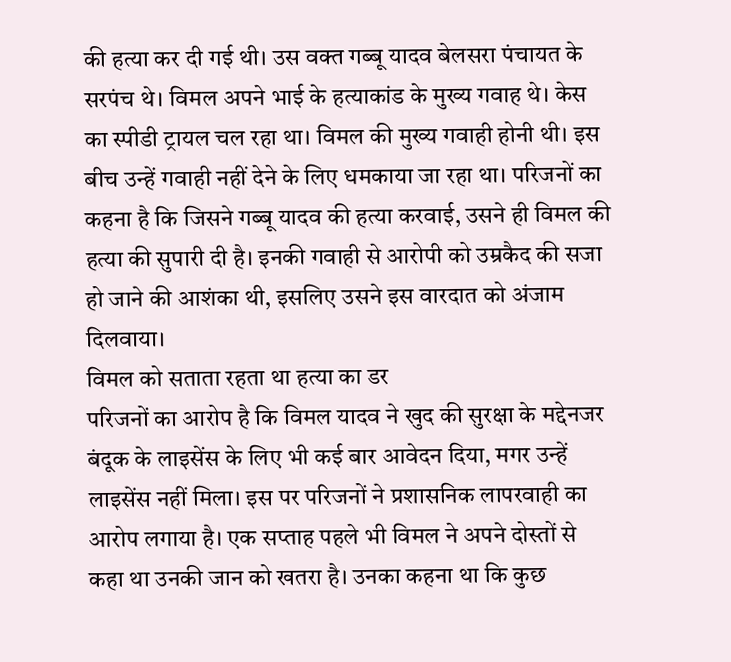की हत्या कर दी गई थी। उस वक्त गब्बू यादव बेलसरा पंचायत के सरपंच थे। विमल अपने भाई के हत्याकांड के मुख्य गवाह थे। केस का स्पीडी ट्रायल चल रहा था। विमल की मुख्य गवाही होनी थी। इस बीच उन्हें गवाही नहीं देने के लिए धमकाया जा रहा था। परिजनों का कहना है कि जिसने गब्बू यादव की हत्या करवाई, उसने ही विमल की हत्या की सुपारी दी है। इनकी गवाही से आरोपी को उम्रकैद की सजा हो जाने की आशंका थी, इसलिए उसने इस वारदात को अंजाम दिलवाया।
विमल को सताता रहता था हत्या का डर
परिजनों का आरोप है कि विमल यादव ने खुद की सुरक्षा के मद्देनजर बंदूक के लाइसेंस के लिए भी कई बार आवेदन दिया, मगर उन्हें लाइसेंस नहीं मिला। इस पर परिजनों ने प्रशासनिक लापरवाही का आरोप लगाया है। एक सप्ताह पहले भी विमल ने अपने दोस्तों से कहा था उनकी जान को खतरा है। उनका कहना था कि कुछ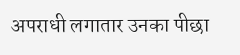अपराधी लगातार उनका पीछा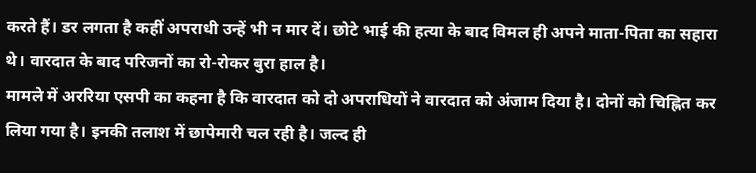करते हैं। डर लगता है कहीं अपराधी उन्हें भी न मार दें। छोटे भाई की हत्या के बाद विमल ही अपने माता-पिता का सहारा थे। वारदात के बाद परिजनों का रो-रोकर बुरा हाल है।
मामले में अररिया एसपी का कहना है कि वारदात को दो अपराधियों ने वारदात को अंजाम दिया है। दोनों को चिह्नित कर लिया गया है। इनकी तलाश में छापेमारी चल रही है। जल्द ही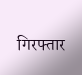गिरफ्तार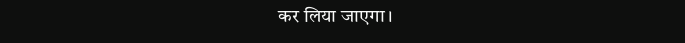कर लिया जाएगा।